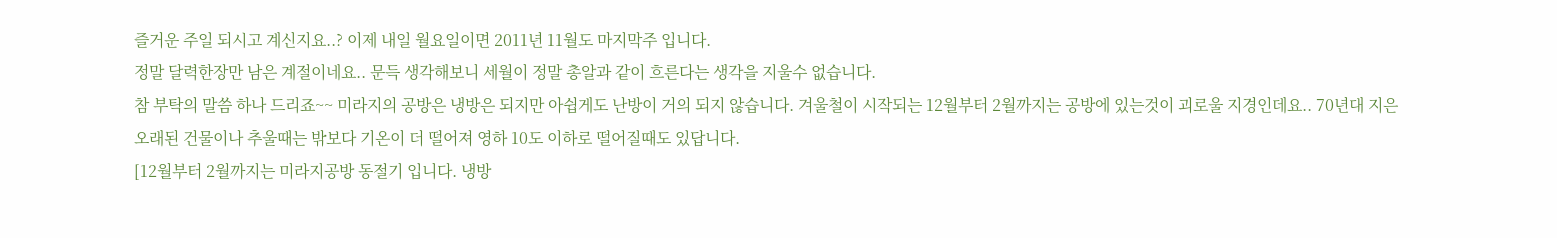즐거운 주일 되시고 계신지요..? 이제 내일 월요일이면 2011년 11월도 마지막주 입니다.
정말 달력한장만 남은 계절이네요.. 문득 생각해보니 세월이 정말 총알과 같이 흐른다는 생각을 지울수 없습니다.
참 부탁의 말씀 하나 드리죠~~ 미라지의 공방은 냉방은 되지만 아쉽게도 난방이 거의 되지 않습니다. 겨울철이 시작되는 12월부터 2월까지는 공방에 있는것이 괴로울 지경인데요.. 70년대 지은 오래된 건물이나 추울때는 밖보다 기온이 더 떨어져 영하 10도 이하로 떨어질때도 있답니다.
[12월부터 2월까지는 미라지공방 동절기 입니다. 냉방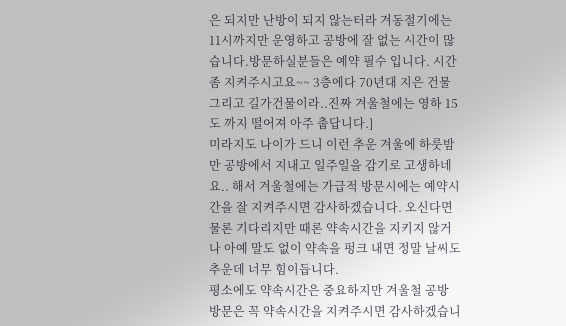은 되지만 난방이 되지 않는터라 겨동절기에는 11시까지만 운영하고 공방에 잘 없는 시간이 많습니다.방문하실분들은 예약 필수 입니다. 시간 좀 지켜주시고요~~ 3층에다 70년대 지은 건물 그리고 길가건물이라..진짜 겨울철에는 영하 15도 까지 떨어져 아주 춥답니다.]
미라지도 나이가 드니 이런 추운 겨울에 하룻밤만 공방에서 지내고 일주일을 감기로 고생하네요.. 해서 겨울철에는 가급적 방문시에는 예약시간을 잘 지켜주시면 감사하겠습니다. 오신다면 물론 기다리지만 때론 약속시간을 지키지 않거나 아예 말도 없이 약속을 펑크 내면 정말 날씨도 추운데 너무 힘이듭니다.
평소에도 약속시간은 중요하지만 겨울철 공방 방문은 꼭 약속시간을 지켜주시면 감사하겠습니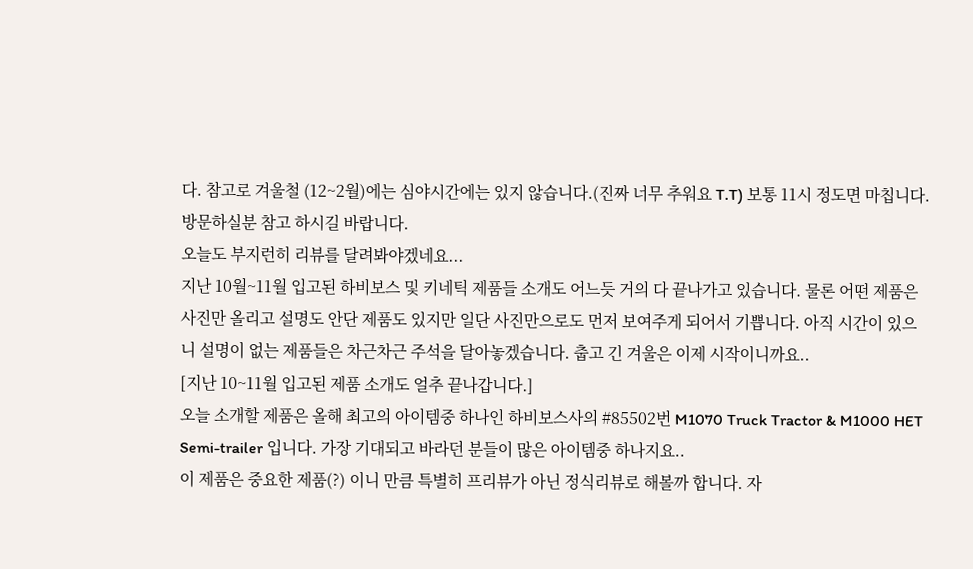다. 참고로 겨울철 (12~2월)에는 심야시간에는 있지 않습니다.(진짜 너무 추워요 T.T) 보통 11시 정도면 마칩니다. 방문하실분 참고 하시길 바랍니다.
오늘도 부지런히 리뷰를 달려봐야겠네요...
지난 10월~11월 입고된 하비보스 및 키네틱 제품들 소개도 어느듯 거의 다 끝나가고 있습니다. 물론 어떤 제품은 사진만 올리고 설명도 안단 제품도 있지만 일단 사진만으로도 먼저 보여주게 되어서 기쁩니다. 아직 시간이 있으니 설명이 없는 제품들은 차근차근 주석을 달아놓겠습니다. 춥고 긴 겨울은 이제 시작이니까요..
[지난 10~11월 입고된 제품 소개도 얼추 끝나갑니다.]
오늘 소개할 제품은 올해 최고의 아이템중 하나인 하비보스사의 #85502번 M1070 Truck Tractor & M1000 HET Semi-trailer 입니다. 가장 기대되고 바라던 분들이 많은 아이템중 하나지요..
이 제품은 중요한 제품(?) 이니 만큼 특별히 프리뷰가 아닌 정식리뷰로 해볼까 합니다. 자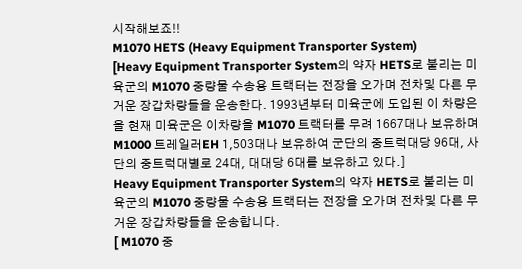시작해보죠!!
M1070 HETS (Heavy Equipment Transporter System)
[Heavy Equipment Transporter System의 약자 HETS로 불리는 미육군의 M1070 중량물 수송용 트랙터는 전장을 오가며 전차및 다른 무거운 장갑차량들을 운송한다. 1993년부터 미육군에 도입된 이 차량은을 현재 미육군은 이차량을 M1070 트랙터를 무려 1667대나 보유하며 M1000 트레일러EH 1,503대나 보유하여 군단의 중트럭대당 96대, 사단의 중트럭대별로 24대, 대대당 6대를 보유하고 있다.]
Heavy Equipment Transporter System의 약자 HETS로 불리는 미육군의 M1070 중량물 수송용 트랙터는 전장을 오가며 전차및 다른 무거운 장갑차량들을 운송합니다.
[ M1070 중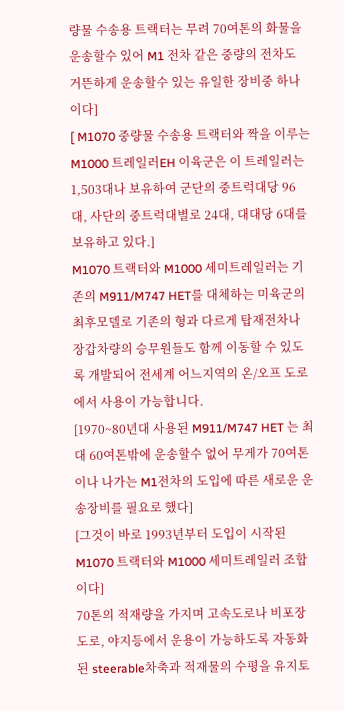량물 수송용 트랙터는 무려 70여톤의 화물을 운송할수 있어 M1 전차 같은 중량의 전차도 거뜬하게 운송할수 있는 유일한 장비중 하나 이다]
[ M1070 중량물 수송용 트랙터와 짝을 이루는 M1000 트레일러EH 이육군은 이 트레일러는 1,503대나 보유하여 군단의 중트럭대당 96대, 사단의 중트럭대별로 24대, 대대당 6대를 보유하고 있다.]
M1070 트랙터와 M1000 세미트레일러는 기존의 M911/M747 HET를 대체하는 미육군의 최후모델로 기존의 형과 다르게 탑재전차나 장갑차량의 승무원들도 함께 이동할 수 있도록 개발되어 전세계 어느지역의 온/오프 도로에서 사용이 가능합니다.
[1970~80년대 사용된 M911/M747 HET 는 최대 60여톤밖에 운송할수 없어 무게가 70여톤이나 나가는 M1전차의 도입에 따른 새로운 운송장비를 필요로 했다]
[그것이 바로 1993년부터 도입이 시작된 M1070 트랙터와 M1000 세미트레일러 조합이다]
70톤의 적재량을 가지며 고속도로나 비포장도로, 야지등에서 운용이 가능하도록 자동화된 steerable차축과 적재물의 수평을 유지토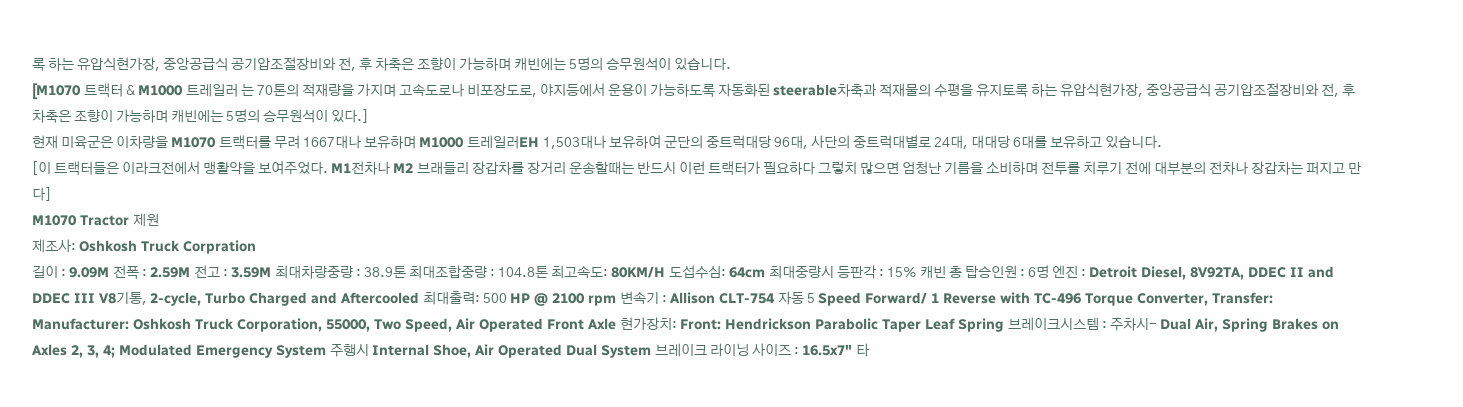록 하는 유압식현가장, 중앙공급식 공기압조절장비와 전, 후 차축은 조향이 가능하며 캐빈에는 5명의 승무원석이 있습니다.
[M1070 트랙터 & M1000 트레일러 는 70톤의 적재량을 가지며 고속도로나 비포장도로, 야지등에서 운용이 가능하도록 자동화된 steerable차축과 적재물의 수평을 유지토록 하는 유압식현가장, 중앙공급식 공기압조절장비와 전, 후 차축은 조향이 가능하며 캐빈에는 5명의 승무원석이 있다.]
현재 미육군은 이차량을 M1070 트랙터를 무려 1667대나 보유하며 M1000 트레일러EH 1,503대나 보유하여 군단의 중트럭대당 96대, 사단의 중트럭대별로 24대, 대대당 6대를 보유하고 있습니다.
[이 트랙터들은 이라크전에서 맹활약을 보여주었다. M1전차나 M2 브래들리 장갑차를 장거리 운송할때는 반드시 이런 트랙터가 필요하다 그렇치 많으면 엄청난 기름을 소비하며 전투를 치루기 전에 대부분의 전차나 장갑차는 퍼지고 만다]
M1070 Tractor 제원
제조사: Oshkosh Truck Corpration
길이 : 9.09M 전폭 : 2.59M 전고 : 3.59M 최대차량중량 : 38.9톤 최대조합중량 : 104.8톤 최고속도: 80KM/H 도섭수심: 64cm 최대중량시 등판각 : 15% 캐빈 총 탑승인원 : 6명 엔진 : Detroit Diesel, 8V92TA, DDEC II and DDEC III V8기통, 2-cycle, Turbo Charged and Aftercooled 최대출력: 500 HP @ 2100 rpm 변속기 : Allison CLT-754 자동 5 Speed Forward/ 1 Reverse with TC-496 Torque Converter, Transfer: Manufacturer: Oshkosh Truck Corporation, 55000, Two Speed, Air Operated Front Axle 현가장치: Front: Hendrickson Parabolic Taper Leaf Spring 브레이크시스템 : 주차시- Dual Air, Spring Brakes on Axles 2, 3, 4; Modulated Emergency System 주행시 Internal Shoe, Air Operated Dual System 브레이크 라이닝 사이즈 : 16.5x7" 타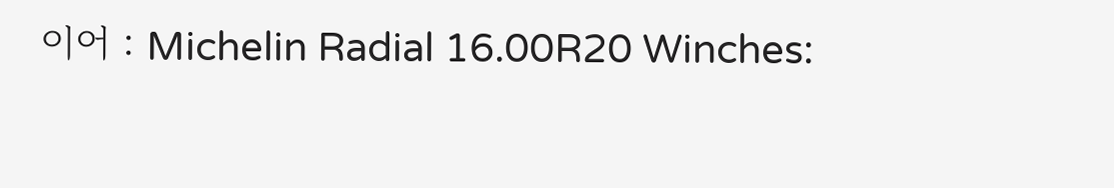이어 : Michelin Radial 16.00R20 Winches: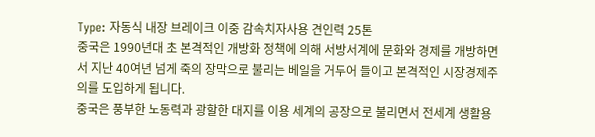Type: 자동식 내장 브레이크 이중 감속치자사용 견인력 25톤
중국은 1990년대 초 본격적인 개방화 정책에 의해 서방서계에 문화와 경제를 개방하면서 지난 40여년 넘게 죽의 장막으로 불리는 베일을 거두어 들이고 본격적인 시장경제주의를 도입하게 됩니다.
중국은 풍부한 노동력과 광할한 대지를 이용 세계의 공장으로 불리면서 전세계 생활용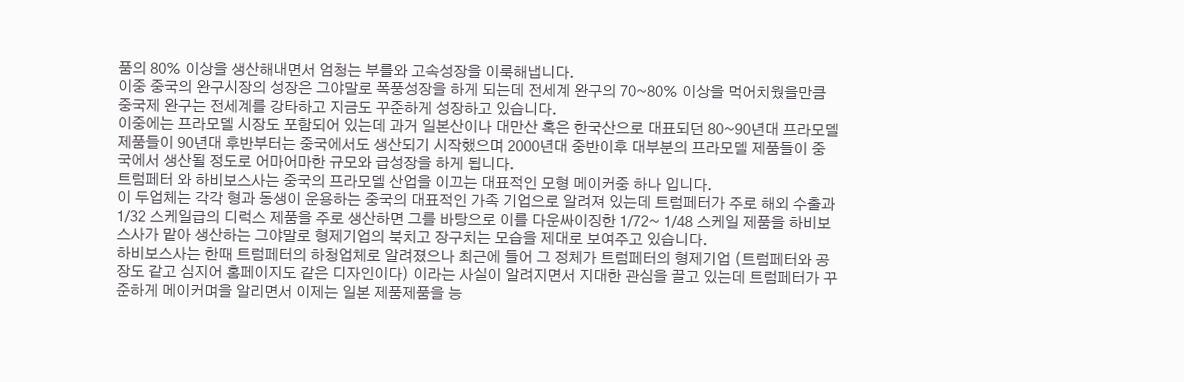품의 80% 이상을 생산해내면서 엄청는 부를와 고속성장을 이룩해냅니다.
이중 중국의 완구시장의 성장은 그야말로 폭풍성장을 하게 되는데 전세계 완구의 70~80% 이상을 먹어치웠을만큼 중국제 완구는 전세계를 강타하고 지금도 꾸준하게 성장하고 있습니다.
이중에는 프라모델 시장도 포함되어 있는데 과거 일본산이나 대만산 혹은 한국산으로 대표되던 80~90년대 프라모델 제품들이 90년대 후반부터는 중국에서도 생산되기 시작했으며 2000년대 중반이후 대부분의 프라모델 제품들이 중국에서 생산될 정도로 어마어마한 규모와 급성장을 하게 됩니다.
트럼페터 와 하비보스사는 중국의 프라모델 산업을 이끄는 대표적인 모형 메이커중 하나 입니다.
이 두업체는 각각 형과 동생이 운용하는 중국의 대표적인 가족 기업으로 알려져 있는데 트럼페터가 주로 해외 수출과 1/32 스케일급의 디럭스 제품을 주로 생산하면 그를 바탕으로 이를 다운싸이징한 1/72~ 1/48 스케일 제품을 하비보스사가 맡아 생산하는 그야말로 형제기업의 북치고 장구치는 모습을 제대로 보여주고 있습니다.
하비보스사는 한때 트럼페터의 하청업체로 알려졌으나 최근에 들어 그 정체가 트럼페터의 형제기업 (트럼페터와 공장도 같고 심지어 홈페이지도 같은 디자인이다) 이라는 사실이 알려지면서 지대한 관심을 끌고 있는데 트럼페터가 꾸준하게 메이커며을 알리면서 이제는 일본 제품제품을 능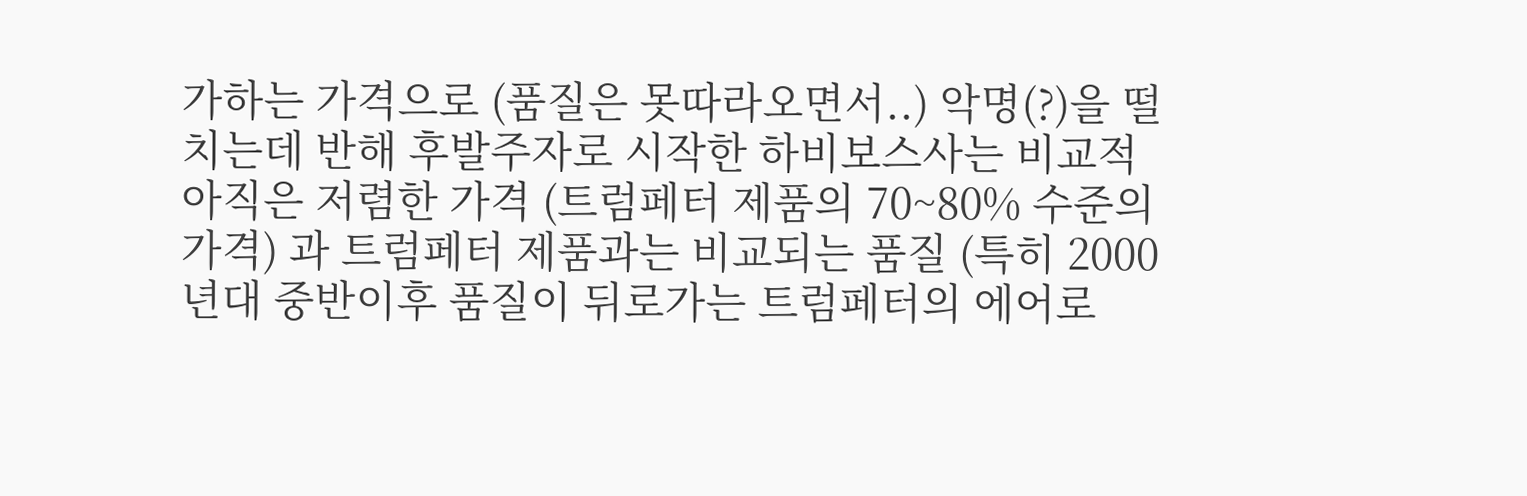가하는 가격으로 (품질은 못따라오면서..) 악명(?)을 떨치는데 반해 후발주자로 시작한 하비보스사는 비교적 아직은 저렴한 가격 (트럼페터 제품의 70~80% 수준의 가격) 과 트럼페터 제품과는 비교되는 품질 (특히 2000년대 중반이후 품질이 뒤로가는 트럼페터의 에어로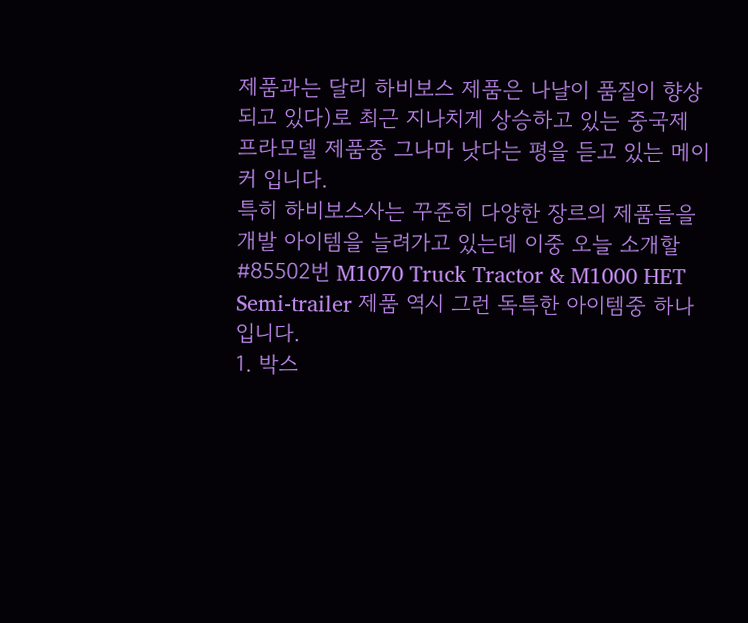제품과는 달리 하비보스 제품은 나날이 품질이 향상되고 있다)로 최근 지나치게 상승하고 있는 중국제 프라모델 제품중 그나마 낫다는 평을 듣고 있는 메이커 입니다.
특히 하비보스사는 꾸준히 다양한 장르의 제품들을 개발 아이템을 늘려가고 있는데 이중 오늘 소개할 #85502번 M1070 Truck Tractor & M1000 HET Semi-trailer 제품 역시 그런 독특한 아이템중 하나 입니다.
1. 박스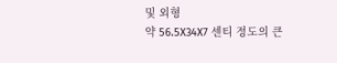및 외형
약 56.5X34X7 센티 정도의 큰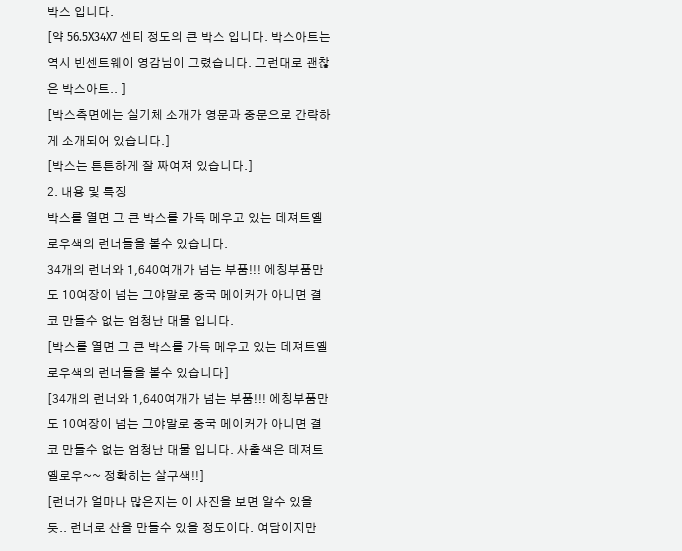박스 입니다.
[약 56.5X34X7 센티 정도의 큰 박스 입니다. 박스아트는 역시 빈센트웨이 영감님이 그렸습니다. 그런대로 괜찮은 박스아트.. ]
[박스측면에는 실기체 소개가 영문과 중문으로 간략하게 소개되어 있습니다.]
[박스는 튼튼하게 잘 짜여져 있습니다.]
2. 내용 및 특징
박스를 열면 그 큰 박스를 가득 메우고 있는 데져트옐로우색의 런너들을 볼수 있습니다.
34개의 런너와 1,640여개가 넘는 부품!!! 에칭부품만도 10여장이 넘는 그야말로 중국 메이커가 아니면 결코 만들수 없는 엄청난 대물 입니다.
[박스를 열면 그 큰 박스를 가득 메우고 있는 데져트옐로우색의 런너들을 볼수 있습니다]
[34개의 런너와 1,640여개가 넘는 부품!!! 에칭부품만도 10여장이 넘는 그야말로 중국 메이커가 아니면 결코 만들수 없는 엄청난 대물 입니다. 사출색은 데져트옐로우~~ 정확히는 살구색!!]
[런너가 얼마나 많은지는 이 사진을 보면 알수 있을듯.. 런너로 산을 만들수 있을 정도이다. 여담이지만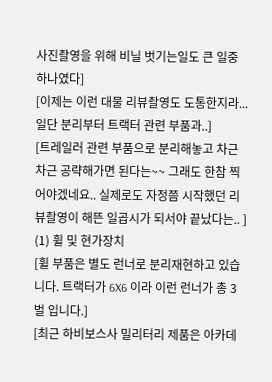사진촬영을 위해 비닐 벗기는일도 큰 일중 하나였다]
[이제는 이런 대물 리뷰촬영도 도통한지라... 일단 분리부터 트랙터 관련 부품과..]
[트레일러 관련 부품으로 분리해놓고 차근차근 공략해가면 된다는~~ 그래도 한참 찍어야겠네요.. 실제로도 자정쯤 시작했던 리뷰촬영이 해뜬 일곱시가 되서야 끝났다는.. ]
(1) 휠 및 현가장치
[휠 부품은 별도 런너로 분리재현하고 있습니다. 트랙터가 6X6 이라 이런 런너가 총 3벌 입니다.]
[최근 하비보스사 밀리터리 제품은 아카데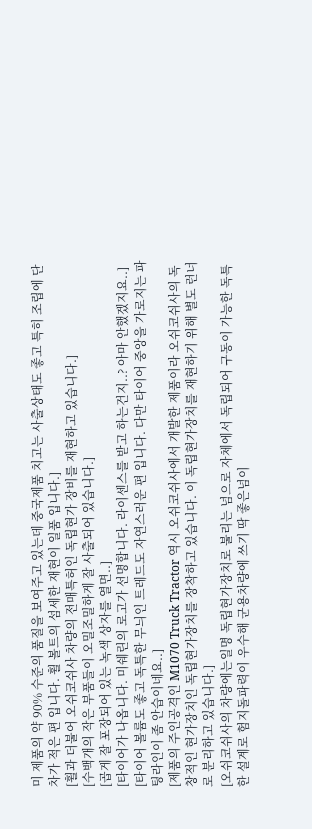미 제품의 약 90% 수준의 품질을 보여주고 있는데 중국제품 치고는 사출상태도 좋고 특히 조립에 단차가 적은 편 입니다. 휠 볼트의 섬세한 재현이 일품 입니다.]
[휠과 더불어 오쉬코쉬사 차량의 전매특허인 독립현가 장비를 재현하고 있습니다.]
[수백개의 작은 부품들이 오밀조밀하게 잘 사출되어 있습니다.]
[곱게 잘 포장되어 있는 녹색 상자를 열면..]
[타이어가 나옵니다. 미쉐린의 로고가 선명합니다. 라이센스를 받고 하는건지..? 아마 안했겠지요..]
[타이어 볼륨도 좋고 독특한 무늬인 트레드도 자연스러운 편 입니다. 다만 타이어 중앙을 가로지는 파팅라인이 좀 안습이네요..]
[제품의 주인공격인 M1070 Truck Tractor 역시 오쉬코쉬사에서 개발한 제품이라 오쉬코쉬사의 독창적인 현가장치인 독립현가장치를 장착하고 있습니다. 이 독립현가장치를 재현하기 위해 별도 런너로 분리하고 있습니다.]
[오쉬코쉬사의 차량에는일명 독립현가장치로 불리는 넘으로 자체에서 독립되어 구동이 가능한 독특한 설계로 험지돌파력이 우수해 군용차량에 쓰기 딱 좋은넘이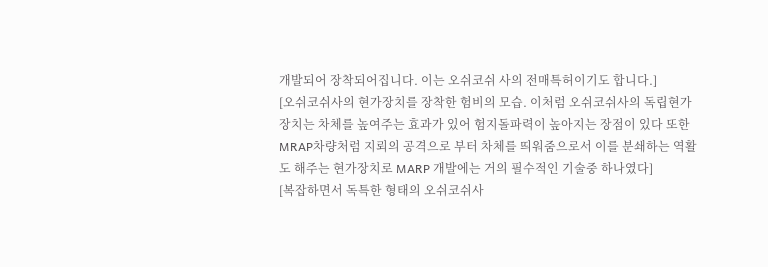개발되어 장착되어집니다. 이는 오쉬코쉬 사의 전매특허이기도 합니다.]
[오쉬코쉬사의 현가장치를 장착한 험비의 모습. 이처럼 오쉬코쉬사의 독립현가장치는 차체를 높여주는 효과가 있어 험지돌파력이 높아지는 장점이 있다 또한 MRAP차량처럼 지뢰의 공격으로 부터 차체를 띄워줌으로서 이를 분쇄하는 역활도 해주는 현가장치로 MARP 개발에는 거의 필수적인 기술중 하나였다]
[복잡하면서 독특한 형태의 오쉬코쉬사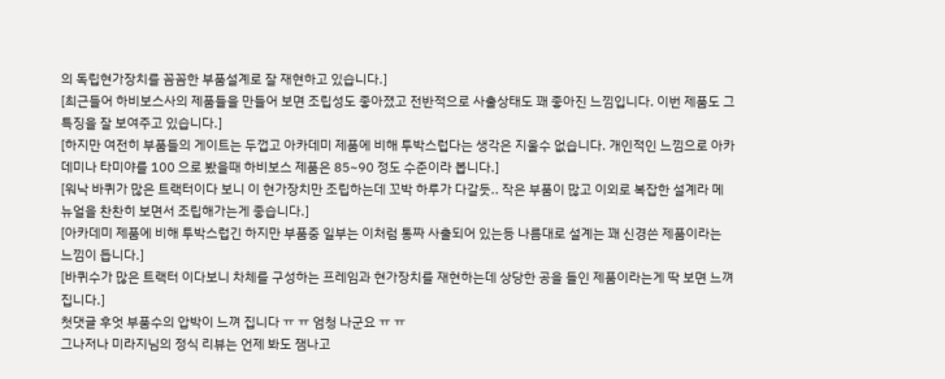의 독립현가장치를 꼼꼼한 부품설계로 잘 재현하고 있습니다.]
[최근들어 하비보스사의 제품들을 만들어 보면 조립성도 좋아졌고 전반적으로 사출상태도 꽤 좋아진 느낌입니다. 이번 제품도 그 특징을 잘 보여주고 있습니다.]
[하지만 여전히 부품들의 게이트는 두껍고 아카데미 제품에 비해 투박스럽다는 생각은 지울수 없습니다. 개인적인 느낌으로 아카데미나 타미야를 100 으로 봤을때 하비보스 제품은 85~90 정도 수준이라 봅니다.]
[워낙 바퀴가 많은 트랙터이다 보니 이 현가장치만 조립하는데 꼬박 하루가 다갈듯.. 작은 부품이 많고 이외로 복잡한 설계라 메뉴얼을 찬찬히 보면서 조립해가는게 좋습니다.]
[아카데미 제품에 비해 투박스럽긴 하지만 부품중 일부는 이처럼 통짜 사출되어 있는등 나름대로 설계는 꽤 신경쓴 제품이라는 느낌이 듭니다.]
[바퀴수가 많은 트랙터 이다보니 차체를 구성하는 프레임과 현가장치를 재현하는데 상당한 공을 들인 제품이라는게 딱 보면 느껴집니다.]
첫댓글 후엇 부품수의 압박이 느껴 집니다 ㅠ ㅠ 엄청 나군요 ㅠ ㅠ
그나저나 미라지님의 정식 리뷰는 언제 봐도 잼나고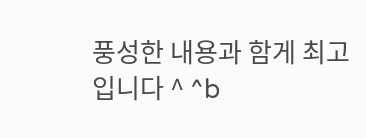풍성한 내용과 함게 최고 입니다 ^ ^b